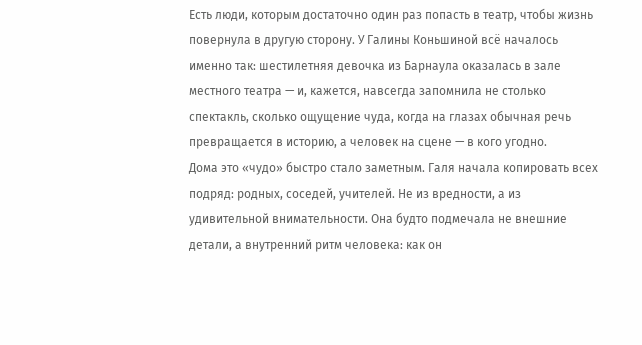Есть люди, которым достаточно один раз попасть в театр, чтобы жизнь повернула в другую сторону. У Галины Коньшиной всё началось именно так: шестилетняя девочка из Барнаула оказалась в зале местного театра — и, кажется, навсегда запомнила не столько спектакль, сколько ощущение чуда, когда на глазах обычная речь превращается в историю, а человек на сцене — в кого угодно.
Дома это «чудо» быстро стало заметным. Галя начала копировать всех подряд: родных, соседей, учителей. Не из вредности, а из удивительной внимательности. Она будто подмечала не внешние детали, а внутренний ритм человека: как он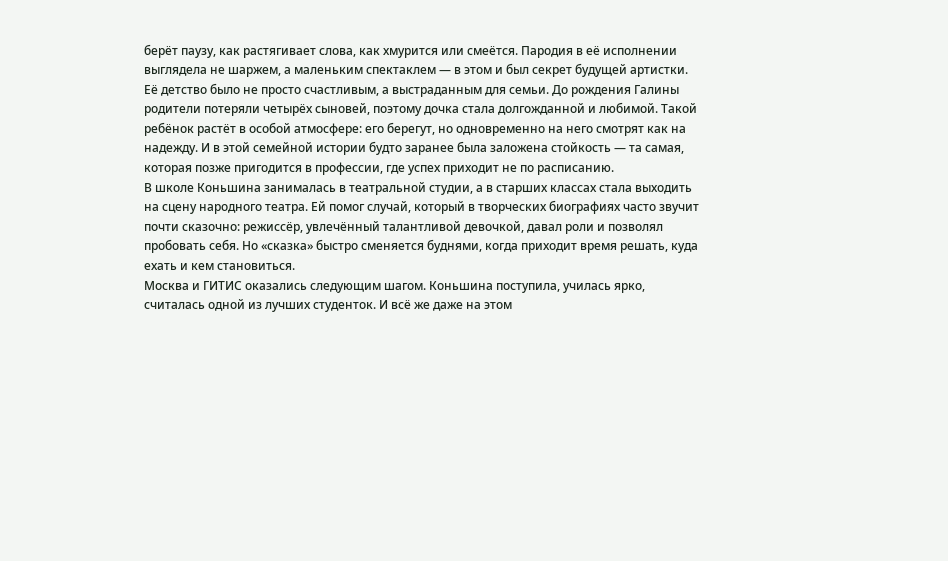берёт паузу, как растягивает слова, как хмурится или смеётся. Пародия в её исполнении выглядела не шаржем, а маленьким спектаклем — в этом и был секрет будущей артистки.
Её детство было не просто счастливым, а выстраданным для семьи. До рождения Галины родители потеряли четырёх сыновей, поэтому дочка стала долгожданной и любимой. Такой ребёнок растёт в особой атмосфере: его берегут, но одновременно на него смотрят как на надежду. И в этой семейной истории будто заранее была заложена стойкость — та самая, которая позже пригодится в профессии, где успех приходит не по расписанию.
В школе Коньшина занималась в театральной студии, а в старших классах стала выходить на сцену народного театра. Ей помог случай, который в творческих биографиях часто звучит почти сказочно: режиссёр, увлечённый талантливой девочкой, давал роли и позволял пробовать себя. Но «сказка» быстро сменяется буднями, когда приходит время решать, куда ехать и кем становиться.
Москва и ГИТИС оказались следующим шагом. Коньшина поступила, училась ярко, считалась одной из лучших студенток. И всё же даже на этом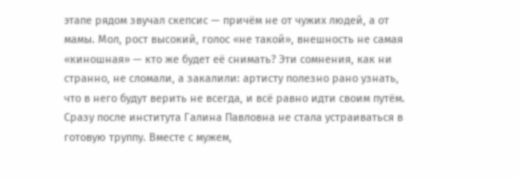этапе рядом звучал скепсис — причём не от чужих людей, а от мамы. Мол, рост высокий, голос «не такой», внешность не самая «киношная» — кто же будет её снимать? Эти сомнения, как ни странно, не сломали, а закалили: артисту полезно рано узнать, что в него будут верить не всегда, и всё равно идти своим путём.
Сразу после института Галина Павловна не стала устраиваться в готовую труппу. Вместе с мужем,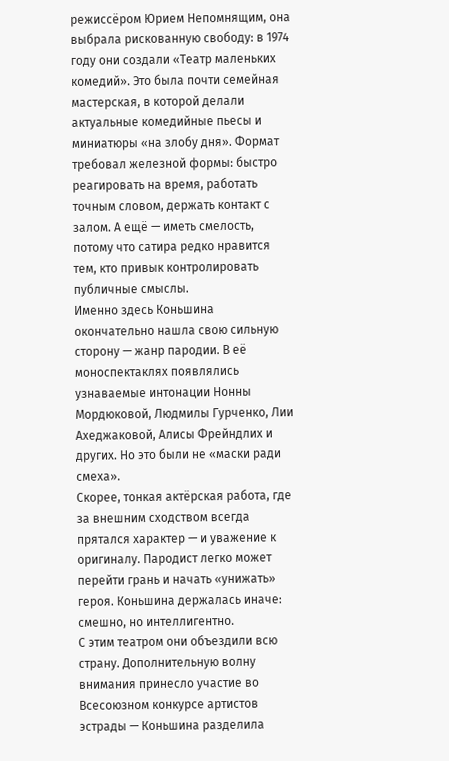режиссёром Юрием Непомнящим, она выбрала рискованную свободу: в 1974 году они создали «Театр маленьких комедий». Это была почти семейная мастерская, в которой делали актуальные комедийные пьесы и миниатюры «на злобу дня». Формат требовал железной формы: быстро реагировать на время, работать точным словом, держать контакт с залом. А ещё — иметь смелость, потому что сатира редко нравится тем, кто привык контролировать публичные смыслы.
Именно здесь Коньшина окончательно нашла свою сильную сторону — жанр пародии. В её моноспектаклях появлялись узнаваемые интонации Нонны Мордюковой, Людмилы Гурченко, Лии Ахеджаковой, Алисы Фрейндлих и других. Но это были не «маски ради смеха».
Скорее, тонкая актёрская работа, где за внешним сходством всегда прятался характер — и уважение к оригиналу. Пародист легко может перейти грань и начать «унижать» героя. Коньшина держалась иначе: смешно, но интеллигентно.
С этим театром они объездили всю страну. Дополнительную волну внимания принесло участие во Всесоюзном конкурсе артистов эстрады — Коньшина разделила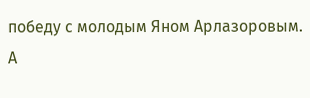победу с молодым Яном Арлазоровым. А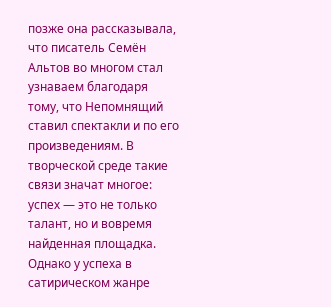позже она рассказывала, что писатель Семён Альтов во многом стал узнаваем благодаря тому, что Непомнящий ставил спектакли и по его произведениям. В творческой среде такие связи значат многое: успех — это не только талант, но и вовремя найденная площадка.
Однако у успеха в сатирическом жанре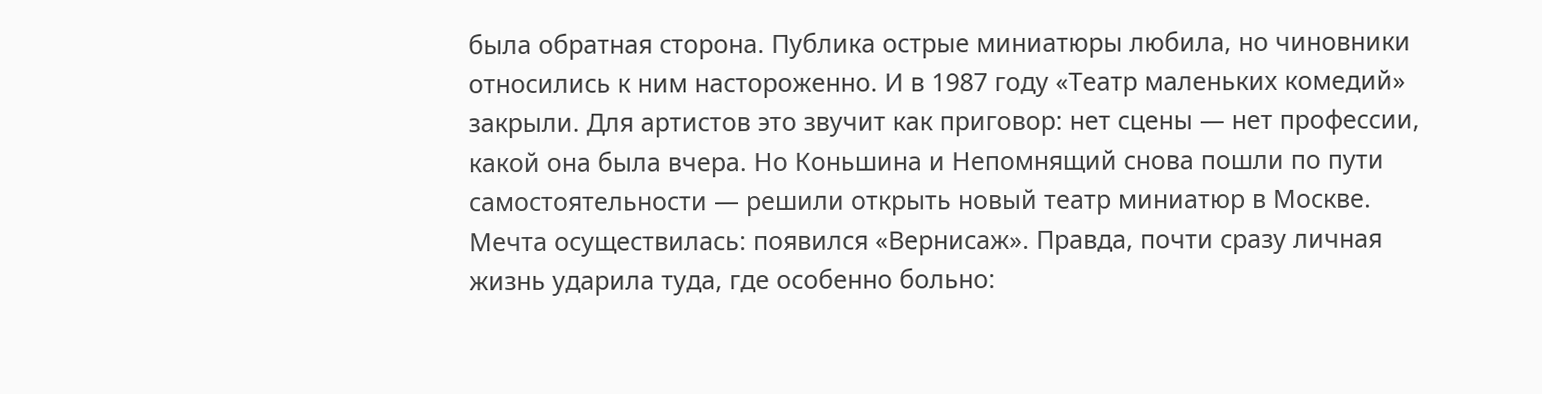была обратная сторона. Публика острые миниатюры любила, но чиновники относились к ним настороженно. И в 1987 году «Театр маленьких комедий» закрыли. Для артистов это звучит как приговор: нет сцены — нет профессии, какой она была вчера. Но Коньшина и Непомнящий снова пошли по пути самостоятельности — решили открыть новый театр миниатюр в Москве. Мечта осуществилась: появился «Вернисаж». Правда, почти сразу личная жизнь ударила туда, где особенно больно: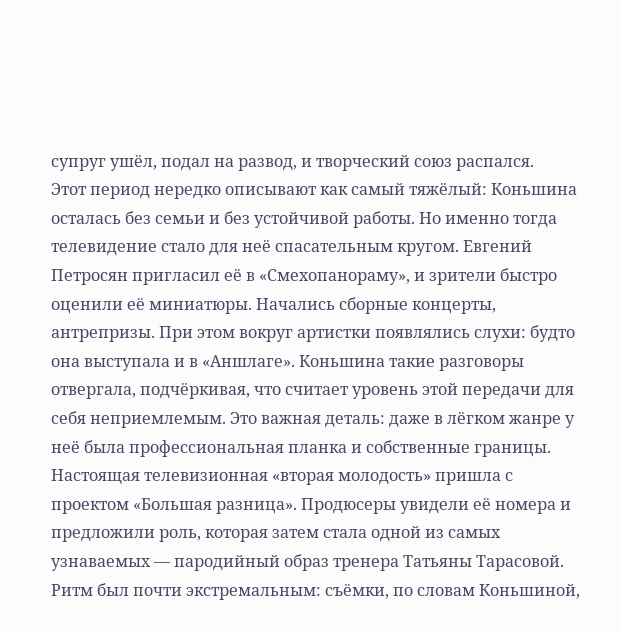супруг ушёл, подал на развод, и творческий союз распался.
Этот период нередко описывают как самый тяжёлый: Коньшина осталась без семьи и без устойчивой работы. Но именно тогда телевидение стало для неё спасательным кругом. Евгений Петросян пригласил её в «Смехопанораму», и зрители быстро оценили её миниатюры. Начались сборные концерты, антрепризы. При этом вокруг артистки появлялись слухи: будто она выступала и в «Аншлаге». Коньшина такие разговоры отвергала, подчёркивая, что считает уровень этой передачи для себя неприемлемым. Это важная деталь: даже в лёгком жанре у неё была профессиональная планка и собственные границы.
Настоящая телевизионная «вторая молодость» пришла с проектом «Большая разница». Продюсеры увидели её номера и предложили роль, которая затем стала одной из самых узнаваемых — пародийный образ тренера Татьяны Тарасовой. Ритм был почти экстремальным: съёмки, по словам Коньшиной,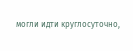могли идти круглосуточно,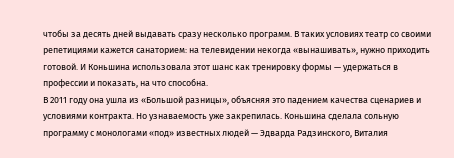чтобы за десять дней выдавать сразу несколько программ. В таких условиях театр со своими репетициями кажется санаторием: на телевидении некогда «вынашивать», нужно приходить готовой. И Коньшина использовала этот шанс как тренировку формы — удержаться в профессии и показать, на что способна.
В 2011 году она ушла из «Большой разницы», объясняя это падением качества сценариев и условиями контракта. Но узнаваемость уже закрепилась. Коньшина сделала сольную программу с монологами «под» известных людей — Эдварда Радзинского, Виталия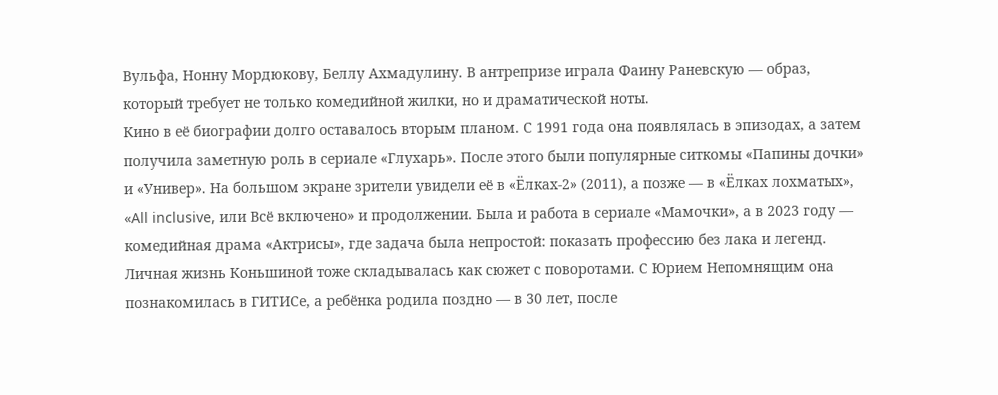Вульфа, Нонну Мордюкову, Беллу Ахмадулину. В антрепризе играла Фаину Раневскую — образ, который требует не только комедийной жилки, но и драматической ноты.
Кино в её биографии долго оставалось вторым планом. С 1991 года она появлялась в эпизодах, а затем получила заметную роль в сериале «Глухарь». После этого были популярные ситкомы «Папины дочки» и «Универ». На большом экране зрители увидели её в «Ёлках-2» (2011), а позже — в «Ёлках лохматых», «All inclusive, или Всё включено» и продолжении. Была и работа в сериале «Мамочки», а в 2023 году — комедийная драма «Актрисы», где задача была непростой: показать профессию без лака и легенд.
Личная жизнь Коньшиной тоже складывалась как сюжет с поворотами. С Юрием Непомнящим она познакомилась в ГИТИСе, а ребёнка родила поздно — в 30 лет, после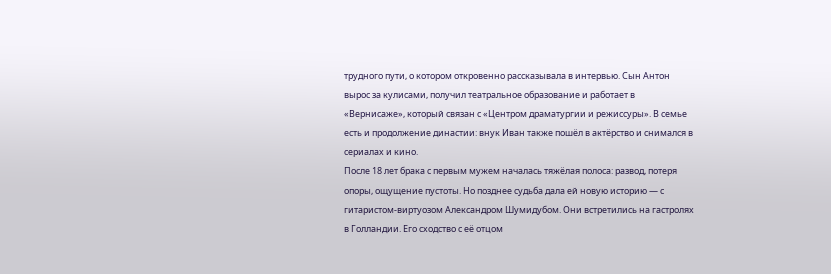трудного пути, о котором откровенно рассказывала в интервью. Сын Антон вырос за кулисами, получил театральное образование и работает в «Вернисаже», который связан с «Центром драматургии и режиссуры». В семье есть и продолжение династии: внук Иван также пошёл в актёрство и снимался в сериалах и кино.
После 18 лет брака с первым мужем началась тяжёлая полоса: развод, потеря опоры, ощущение пустоты. Но позднее судьба дала ей новую историю — с гитаристом-виртуозом Александром Шумидубом. Они встретились на гастролях в Голландии. Его сходство с её отцом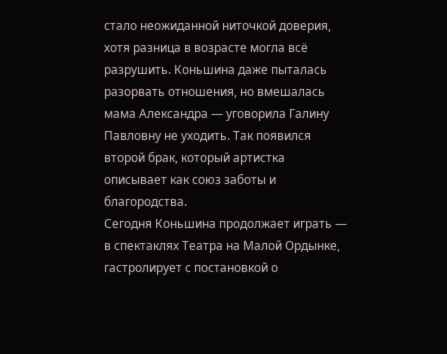стало неожиданной ниточкой доверия, хотя разница в возрасте могла всё разрушить. Коньшина даже пыталась разорвать отношения, но вмешалась мама Александра — уговорила Галину Павловну не уходить. Так появился второй брак, который артистка описывает как союз заботы и благородства.
Сегодня Коньшина продолжает играть — в спектаклях Театра на Малой Ордынке, гастролирует с постановкой о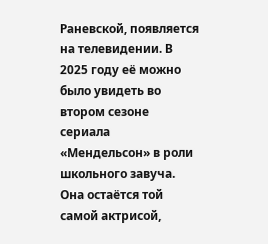Раневской, появляется на телевидении. В 2025 году её можно было увидеть во втором сезоне сериала «Мендельсон» в роли школьного завуча. Она остаётся той самой актрисой,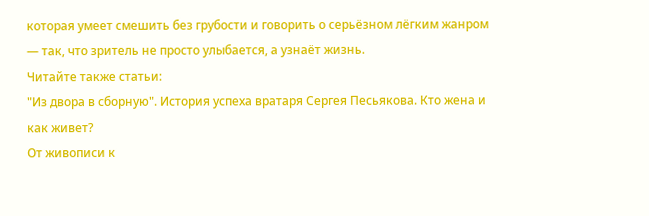которая умеет смешить без грубости и говорить о серьёзном лёгким жанром — так, что зритель не просто улыбается, а узнаёт жизнь.
Читайте также статьи:
"Из двора в сборную". История успеха вратаря Сергея Песьякова. Кто жена и как живет?
От живописи к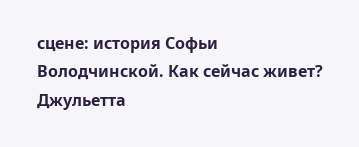сцене: история Софьи Володчинской. Как сейчас живет?
Джульетта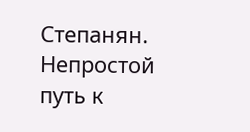Степанян. Непростой путь к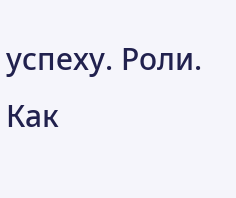успеху. Роли. Как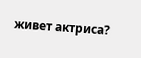живет актриса?